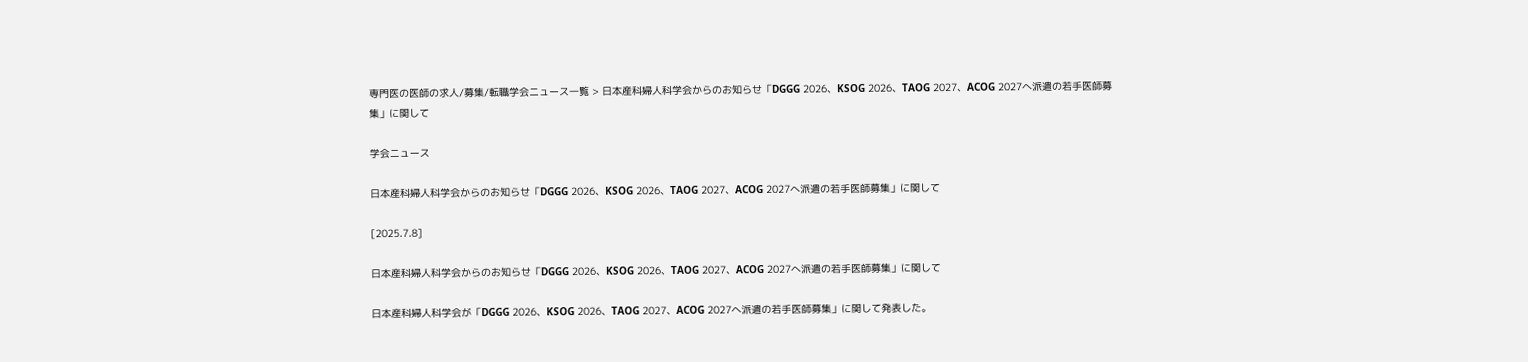専門医の医師の求人/募集/転職学会ニュース一覧 > 日本産科婦人科学会からのお知らせ「DGGG 2026、KSOG 2026、TAOG 2027、ACOG 2027へ派遣の若手医師募集」に関して

学会ニュース

日本産科婦人科学会からのお知らせ「DGGG 2026、KSOG 2026、TAOG 2027、ACOG 2027へ派遣の若手医師募集」に関して

[2025.7.8]

日本産科婦人科学会からのお知らせ「DGGG 2026、KSOG 2026、TAOG 2027、ACOG 2027へ派遣の若手医師募集」に関して

日本産科婦人科学会が「DGGG 2026、KSOG 2026、TAOG 2027、ACOG 2027へ派遣の若手医師募集」に関して発表した。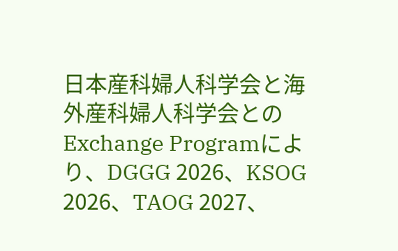日本産科婦人科学会と海外産科婦人科学会とのExchange Programにより、DGGG 2026、KSOG 2026、TAOG 2027、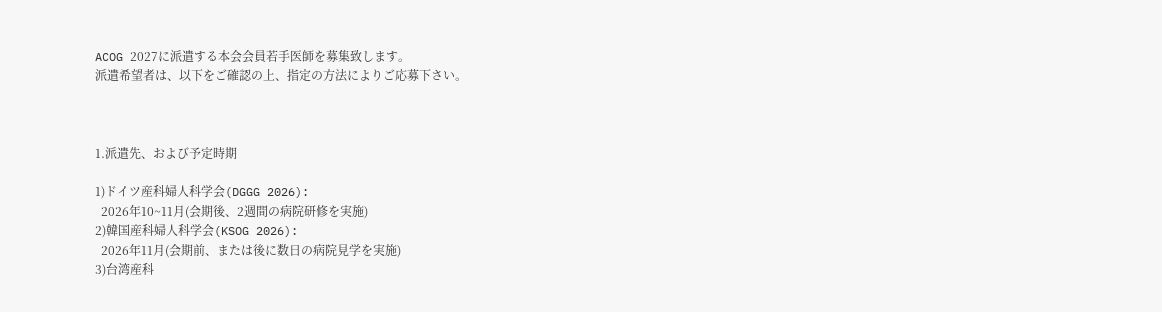ACOG 2027に派遣する本会会員若手医師を募集致します。
派遣希望者は、以下をご確認の上、指定の方法によりご応募下さい。



1.派遣先、および予定時期

1)ドイツ産科婦人科学会(DGGG 2026):
  2026年10~11月(会期後、2週間の病院研修を実施)
2)韓国産科婦人科学会(KSOG 2026):
  2026年11月(会期前、または後に数日の病院見学を実施)
3)台湾産科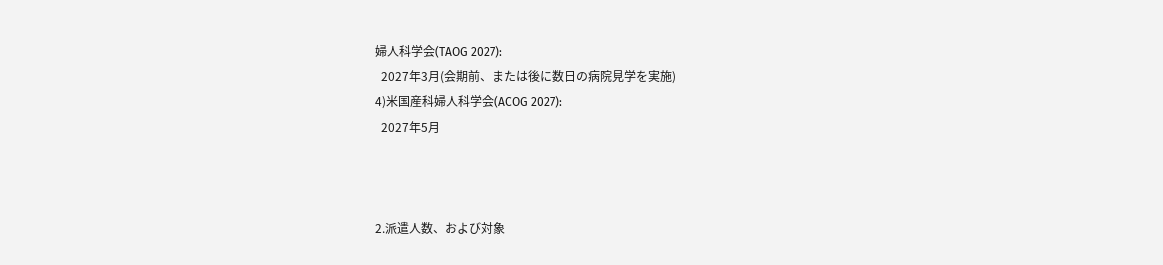婦人科学会(TAOG 2027):
  2027年3月(会期前、または後に数日の病院見学を実施)
4)米国産科婦人科学会(ACOG 2027):
  2027年5月



2.派遣人数、および対象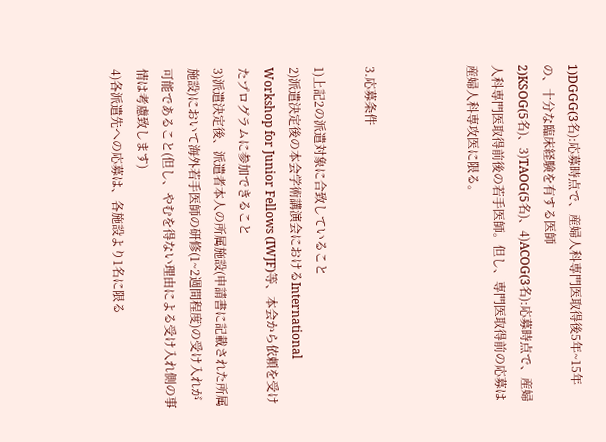1)DGGG(3名):応募時点で、産婦人科専門医取得後5年~15年の、十分な臨床経験を有する医師
2)KSOG(5名)、3)TAOG(5名)、4)ACOG(3名):応募時点で、産婦人科専門医取得前後の若手医師。但し、専門医取得前の応募は産婦人科専攻医に限る。



3.応募条件

1)上記2の派遣対象に合致していること
2)派遣決定後の本会学術講演会におけるInternational Workshop for Junior Fellows (IWJF)等、本会から依頼を受けたプログラムに参加できること
3)派遣決定後、派遣者本人の所属施設(申請書に記載された所属施設)において海外若手医師の研修(1~2週間程度)の受け入れが可能であること(但し、やむを得ない理由による受け入れ側の事情は考慮致します)
4)各派遣先への応募は、各施設より1名に限る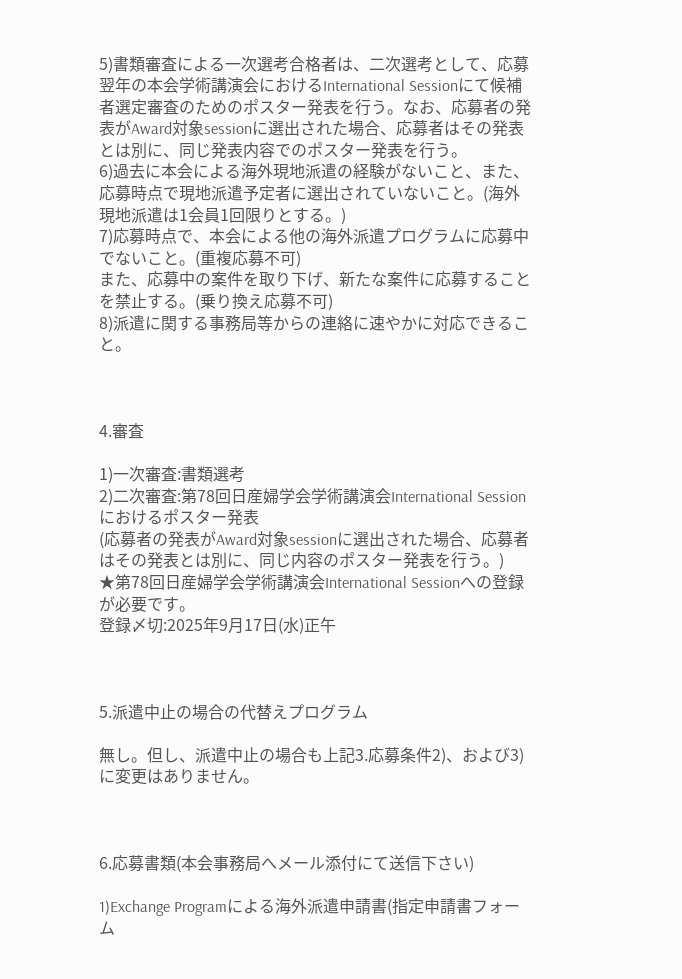5)書類審査による一次選考合格者は、二次選考として、応募翌年の本会学術講演会におけるInternational Sessionにて候補者選定審査のためのポスター発表を行う。なお、応募者の発表がAward対象sessionに選出された場合、応募者はその発表とは別に、同じ発表内容でのポスター発表を行う。
6)過去に本会による海外現地派遣の経験がないこと、また、応募時点で現地派遣予定者に選出されていないこと。(海外現地派遣は1会員1回限りとする。)
7)応募時点で、本会による他の海外派遣プログラムに応募中でないこと。(重複応募不可)
また、応募中の案件を取り下げ、新たな案件に応募することを禁止する。(乗り換え応募不可)
8)派遣に関する事務局等からの連絡に速やかに対応できること。



4.審査

1)一次審査:書類選考
2)二次審査:第78回日産婦学会学術講演会International Sessionにおけるポスター発表
(応募者の発表がAward対象sessionに選出された場合、応募者はその発表とは別に、同じ内容のポスター発表を行う。)
★第78回日産婦学会学術講演会International Sessionへの登録が必要です。
登録〆切:2025年9月17日(水)正午



5.派遣中止の場合の代替えプログラム

無し。但し、派遣中止の場合も上記3.応募条件2)、および3)に変更はありません。



6.応募書類(本会事務局へメール添付にて送信下さい)

1)Exchange Programによる海外派遣申請書(指定申請書フォーム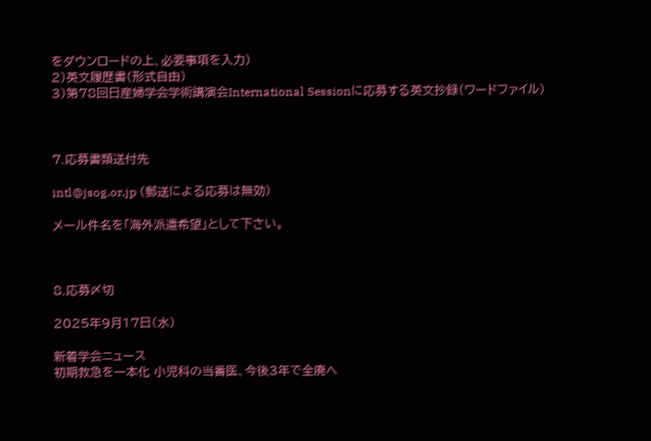をダウンロードの上、必要事項を入力)
2)英文履歴書(形式自由)
3)第78回日産婦学会学術講演会International Sessionに応募する英文抄録(ワードファイル)



7.応募書類送付先

intl@jsog.or.jp (郵送による応募は無効)

メール件名を「海外派遣希望」として下さい。



8.応募〆切

2025年9月17日(水)

新着学会ニュース
初期救急を一本化 小児科の当番医、今後3年で全廃へ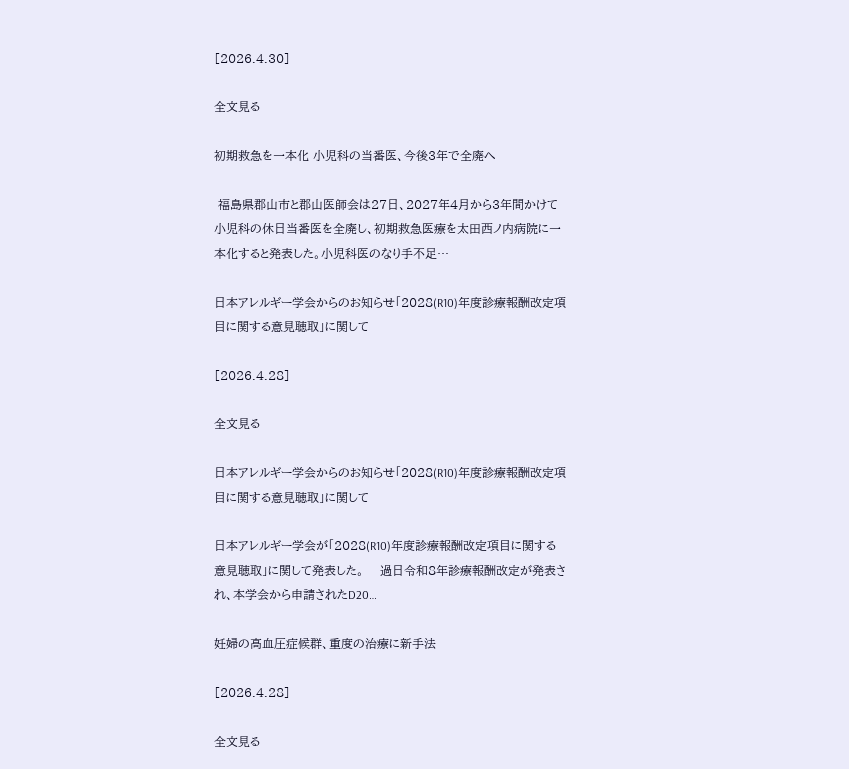[2026.4.30]

全文見る

初期救急を一本化 小児科の当番医、今後3年で全廃へ

 福島県郡山市と郡山医師会は27日、2027年4月から3年間かけて小児科の休日当番医を全廃し、初期救急医療を太田西ノ内病院に一本化すると発表した。小児科医のなり手不足…

日本アレルギー学会からのお知らせ「2028(R10)年度診療報酬改定項目に関する意見聴取」に関して

[2026.4.28]

全文見る

日本アレルギー学会からのお知らせ「2028(R10)年度診療報酬改定項目に関する意見聴取」に関して

日本アレルギー学会が「2028(R10)年度診療報酬改定項目に関する意見聴取」に関して発表した。    過日令和8年診療報酬改定が発表され、本学会から申請されたD20…

妊婦の高血圧症候群、重度の治療に新手法

[2026.4.28]

全文見る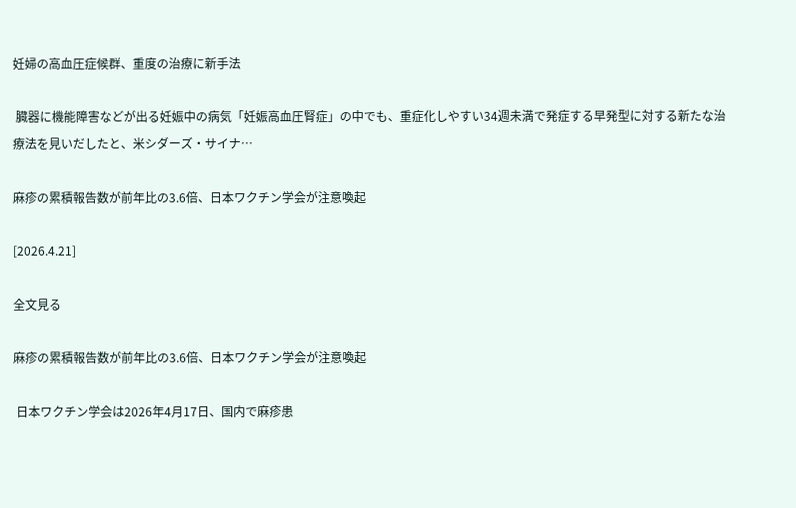妊婦の高血圧症候群、重度の治療に新手法

 臓器に機能障害などが出る妊娠中の病気「妊娠高血圧腎症」の中でも、重症化しやすい34週未満で発症する早発型に対する新たな治療法を見いだしたと、米シダーズ・サイナ…

麻疹の累積報告数が前年比の3.6倍、日本ワクチン学会が注意喚起

[2026.4.21]

全文見る

麻疹の累積報告数が前年比の3.6倍、日本ワクチン学会が注意喚起

 日本ワクチン学会は2026年4月17日、国内で麻疹患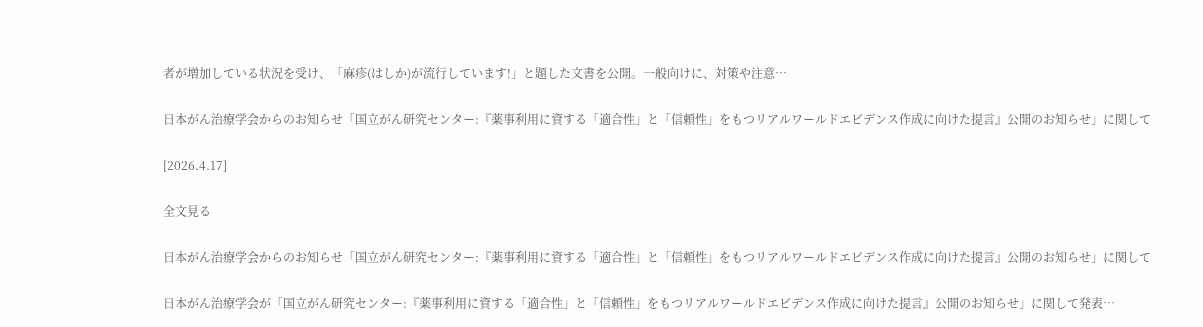者が増加している状況を受け、「麻疹(はしか)が流行しています!」と題した文書を公開。一般向けに、対策や注意…

日本がん治療学会からのお知らせ「国立がん研究センター:『薬事利用に資する「適合性」と「信頼性」をもつリアルワールドエビデンス作成に向けた提言』公開のお知らせ」に関して

[2026.4.17]

全文見る

日本がん治療学会からのお知らせ「国立がん研究センター:『薬事利用に資する「適合性」と「信頼性」をもつリアルワールドエビデンス作成に向けた提言』公開のお知らせ」に関して

日本がん治療学会が「国立がん研究センター:『薬事利用に資する「適合性」と「信頼性」をもつリアルワールドエビデンス作成に向けた提言』公開のお知らせ」に関して発表…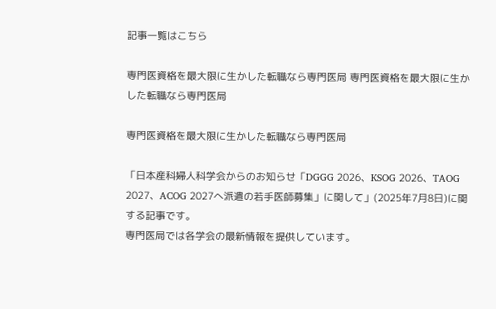記事一覧はこちら

専門医資格を最大限に生かした転職なら専門医局 専門医資格を最大限に生かした転職なら専門医局

専門医資格を最大限に生かした転職なら専門医局

「日本産科婦人科学会からのお知らせ「DGGG 2026、KSOG 2026、TAOG 2027、ACOG 2027へ派遣の若手医師募集」に関して」(2025年7月8日)に関する記事です。
専門医局では各学会の最新情報を提供しています。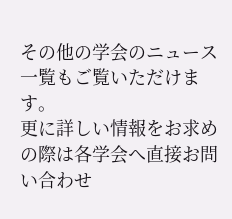その他の学会のニュース一覧もご覧いただけます。
更に詳しい情報をお求めの際は各学会へ直接お問い合わせ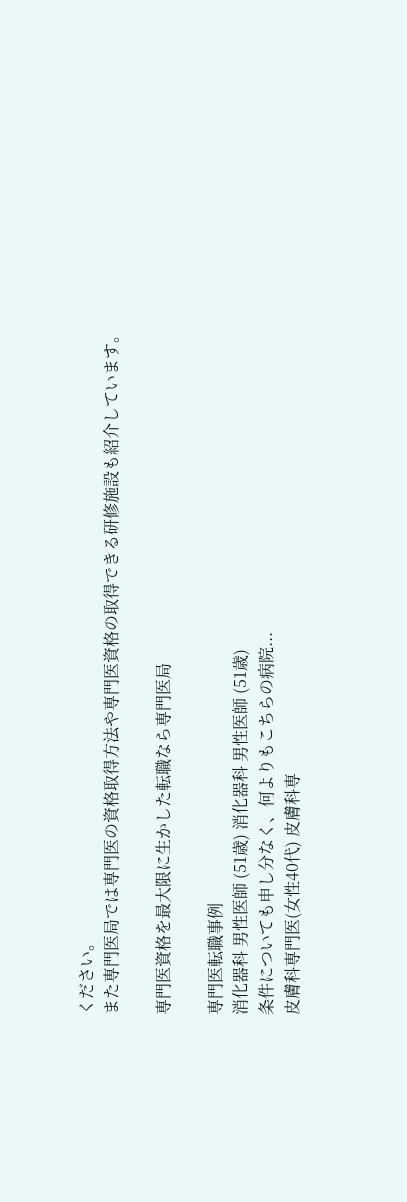ください。
また専門医局では専門医の資格取得方法や専門医資格の取得できる研修施設も紹介しています。

専門医資格を最大限に生かした転職なら専門医局

専門医転職事例
消化器科 男性医師 (51歳) 消化器科 男性医師 (51歳)
条件についても申し分なく、何よりもこちらの病院...
皮膚科専門医(女性40代) 皮膚科専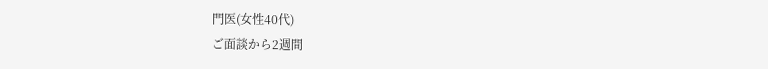門医(女性40代)
ご面談から2週間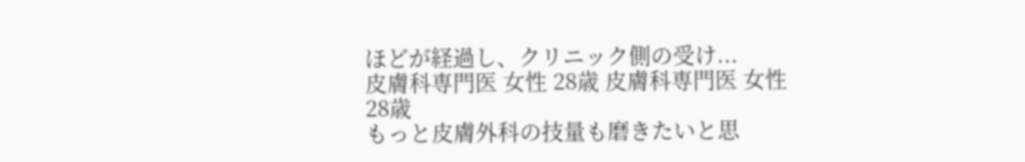ほどが経過し、クリニック側の受け...
皮膚科専門医 女性 28歳 皮膚科専門医 女性 28歳
もっと皮膚外科の技量も磨きたいと思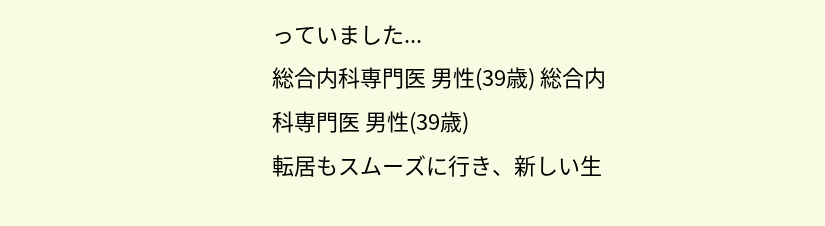っていました...
総合内科専門医 男性(39歳) 総合内科専門医 男性(39歳)
転居もスムーズに行き、新しい生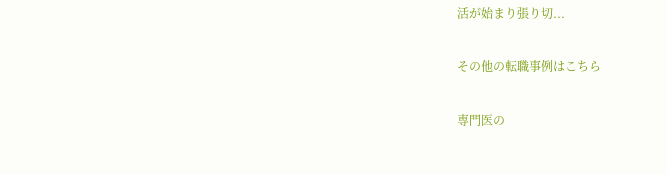活が始まり張り切...

その他の転職事例はこちら

専門医の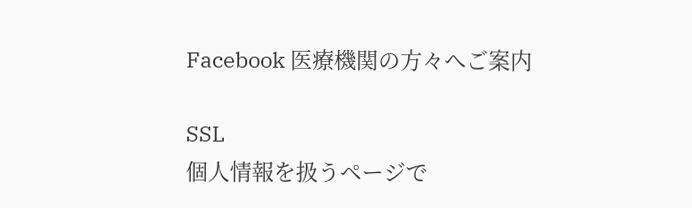Facebook 医療機関の方々へご案内

SSL
個人情報を扱うページで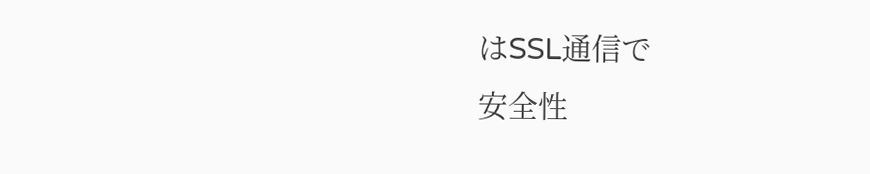はSSL通信で
安全性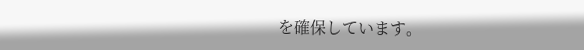を確保しています。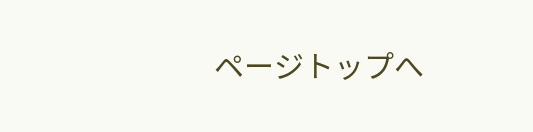ページトップへ